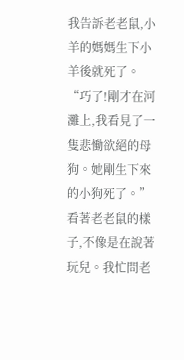我告訴老老鼠,小羊的媽媽生下小羊後就死了。
“巧了!剛才在河灘上,我看見了一隻悲慟欲絕的母狗。她剛生下來的小狗死了。”
看著老老鼠的樣子,不像是在說著玩兒。我忙問老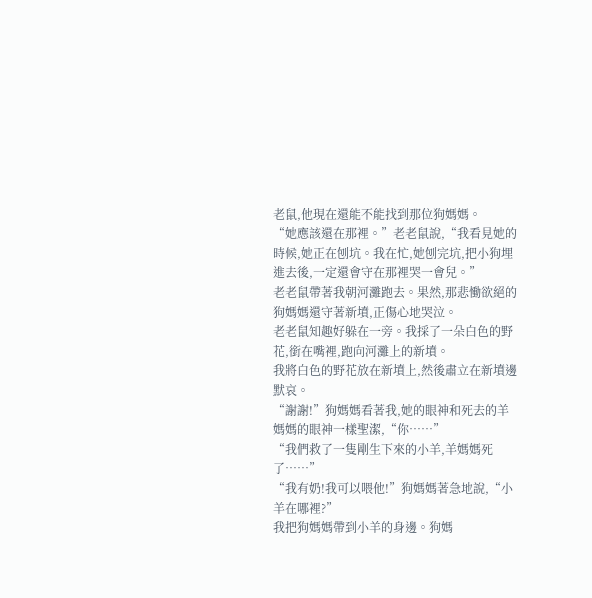老鼠,他現在還能不能找到那位狗媽媽。
“她應該還在那裡。”老老鼠說,“我看見她的時候,她正在刨坑。我在忙,她刨完坑,把小狗埋進去後,一定還會守在那裡哭一會兒。”
老老鼠帶著我朝河灘跑去。果然,那悲慟欲絕的狗媽媽還守著新墳,正傷心地哭泣。
老老鼠知趣好躲在一旁。我採了一朵白色的野花,銜在嘴裡,跑向河灘上的新墳。
我將白色的野花放在新墳上,然後肅立在新墳邊默哀。
“謝謝!”狗媽媽看著我,她的眼神和死去的羊媽媽的眼神一樣聖潔,“你……”
“我們救了一隻剛生下來的小羊,羊媽媽死了……”
“我有奶!我可以喂他!”狗媽媽著急地說,“小羊在哪裡?”
我把狗媽媽帶到小羊的身邊。狗媽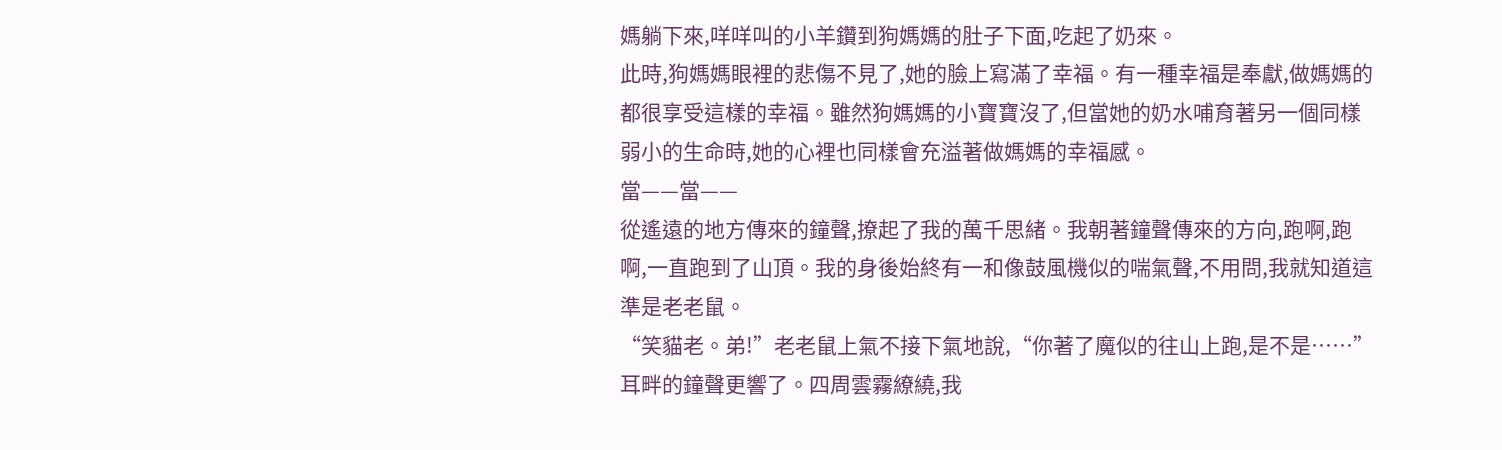媽躺下來,咩咩叫的小羊鑽到狗媽媽的肚子下面,吃起了奶來。
此時,狗媽媽眼裡的悲傷不見了,她的臉上寫滿了幸福。有一種幸福是奉獻,做媽媽的都很享受這樣的幸福。雖然狗媽媽的小寶寶沒了,但當她的奶水哺育著另一個同樣弱小的生命時,她的心裡也同樣會充溢著做媽媽的幸福感。
當——當——
從遙遠的地方傳來的鐘聲,撩起了我的萬千思緒。我朝著鐘聲傳來的方向,跑啊,跑啊,一直跑到了山頂。我的身後始終有一和像鼓風機似的喘氣聲,不用問,我就知道這準是老老鼠。
“笑貓老。弟!”老老鼠上氣不接下氣地說,“你著了魔似的往山上跑,是不是……”
耳畔的鐘聲更響了。四周雲霧繚繞,我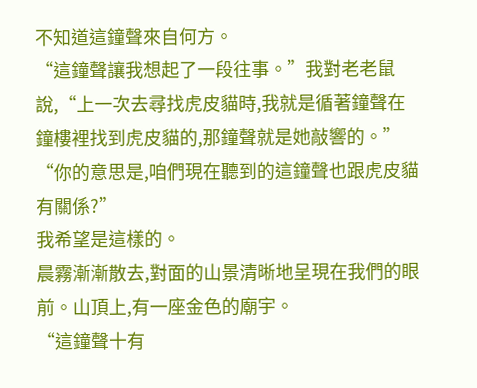不知道這鐘聲來自何方。
“這鐘聲讓我想起了一段往事。”我對老老鼠說,“上一次去尋找虎皮貓時,我就是循著鐘聲在鐘樓裡找到虎皮貓的,那鐘聲就是她敲響的。”
“你的意思是,咱們現在聽到的這鐘聲也跟虎皮貓有關係?”
我希望是這樣的。
晨霧漸漸散去,對面的山景清晰地呈現在我們的眼前。山頂上,有一座金色的廟宇。
“這鐘聲十有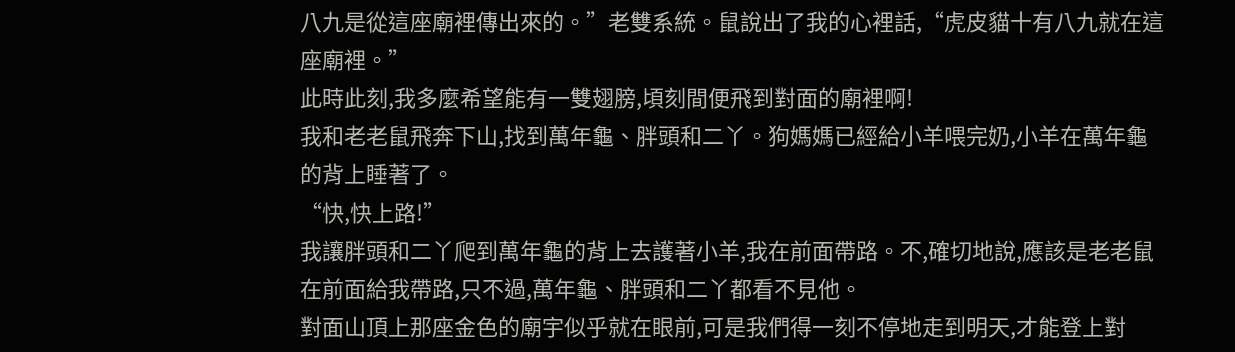八九是從這座廟裡傳出來的。”老雙系統。鼠說出了我的心裡話,“虎皮貓十有八九就在這座廟裡。”
此時此刻,我多麼希望能有一雙翅膀,頃刻間便飛到對面的廟裡啊!
我和老老鼠飛奔下山,找到萬年龜、胖頭和二丫。狗媽媽已經給小羊喂完奶,小羊在萬年龜的背上睡著了。
“快,快上路!”
我讓胖頭和二丫爬到萬年龜的背上去護著小羊,我在前面帶路。不,確切地說,應該是老老鼠在前面給我帶路,只不過,萬年龜、胖頭和二丫都看不見他。
對面山頂上那座金色的廟宇似乎就在眼前,可是我們得一刻不停地走到明天,才能登上對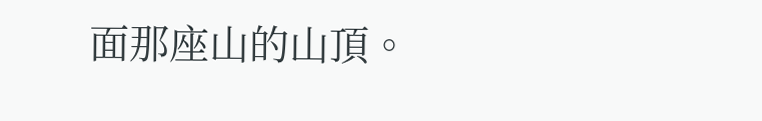面那座山的山頂。